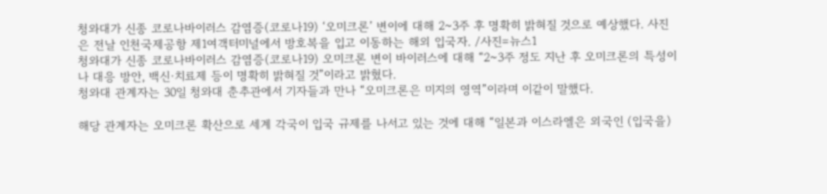청와대가 신종 코로나바이러스 감염증(코로나19) ‘오미크론’ 변이에 대해 2~3주 후 명확히 밝혀질 것으로 예상했다. 사진은 전날 인천국제공항 제1여객터미널에서 방호복을 입고 이동하는 해외 입국자. /사진=뉴스1
청와대가 신종 코로나바이러스 감염증(코로나19) 오미크론 변이 바이러스에 대해 “2~3주 정도 지난 후 오미크론의 특성이나 대응 방안, 백신·치료제 등이 명확히 밝혀질 것”이라고 밝혔다.
청와대 관계자는 30일 청와대 춘추관에서 기자들과 만나 “오미크론은 미지의 영역”이라며 이같이 말했다.

해당 관계자는 오미크론 확산으로 세계 각국이 입국 규제를 나서고 있는 것에 대해 “일본과 이스라엘은 외국인 (입국을)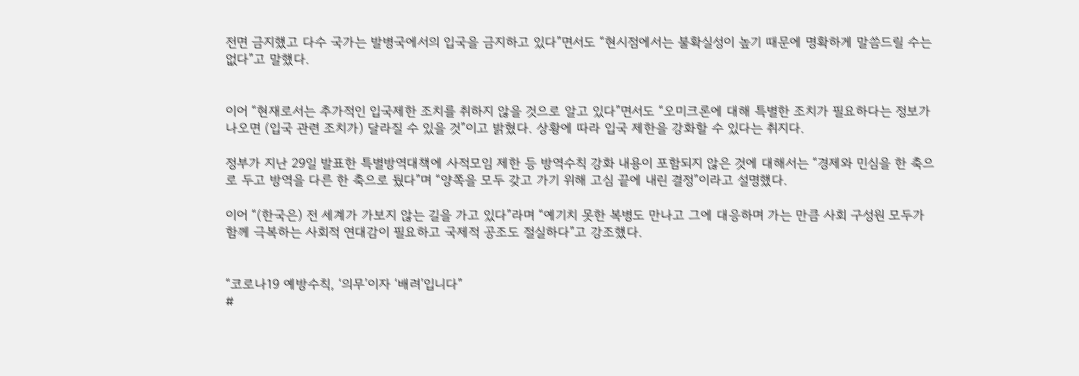전면 금지했고 다수 국가는 발병국에서의 입국을 금지하고 있다”면서도 “현시점에서는 불확실성이 높기 때문에 명확하게 말씀드릴 수는 없다”고 말했다.


이어 “현재로서는 추가적인 입국제한 조치를 취하지 않을 것으로 알고 있다”면서도 “오미크론에 대해 특별한 조치가 필요하다는 정보가 나오면 (입국 관련 조치가) 달라질 수 있을 것”이고 밝혔다. 상황에 따라 입국 제한을 강화할 수 있다는 취지다.

정부가 지난 29일 발표한 특별방역대책에 사적모임 제한 등 방역수칙 강화 내용이 포함되지 않은 것에 대해서는 “경제와 민심을 한 축으로 두고 방역을 다른 한 축으로 뒀다”며 “양쪽을 모두 갖고 가기 위해 고심 끝에 내린 결정”이라고 설명했다.

이어 “(한국은) 전 세계가 가보지 않는 길을 가고 있다”라며 “예기치 못한 복병도 만나고 그에 대응하며 가는 만큼 사회 구성원 모두가 함께 극복하는 사회적 연대감이 필요하고 국제적 공조도 절실하다”고 강조했다.


“코로나19 예방수칙, ‘의무’이자 ‘배려’입니다”
#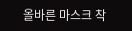올바른 마스크 착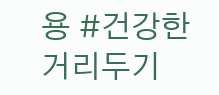용 #건강한 거리두기